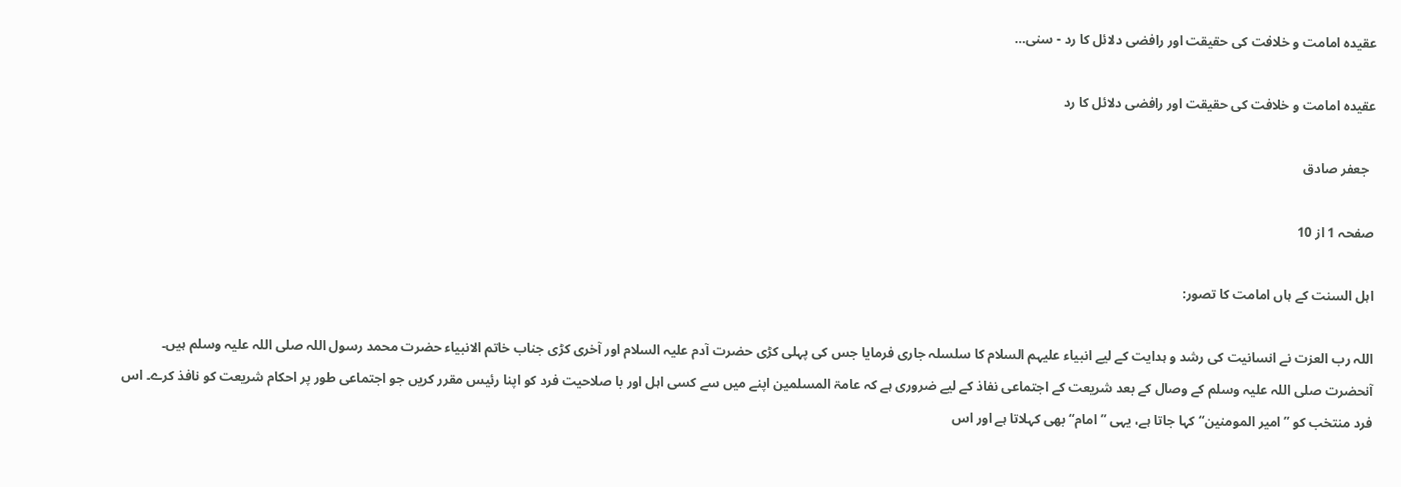عقیدہ امامت و خلافت کی حقیقت اور رافضی دلائل کا رد - سنی…

عقیدہ امامت و خلافت کی حقیقت اور رافضی دلائل کا رد

  جعفر صادق

صفحہ 1 از 10

اہل السنت کے ہاں امامت کا تصور:

اللہ رب العزت نے انسانیت کی رشد و ہدایت کے لیے انبیاء علیہم السلام کا سلسلہ جاری فرمایا جس کی پہلی کڑی حضرت آدم علیہ السلام اور آخری کڑی جناب خاتم الانبیاء حضرت محمد رسول اللہ صلی اللہ علیہ وسلم ہیں۔ آنحضرت صلی اللہ علیہ وسلم کے وصال کے بعد شریعت کے اجتماعی نفاذ کے لیے ضروری ہے کہ عامۃ المسلمین اپنے میں سے کسی اہل اور با صلاحیت فرد کو اپنا رئیس مقرر کریں جو اجتماعی طور پر احکام شریعت کو نافذ کرے۔ اس فرد منتخب کو ”امیر المومنین“ کہا جاتا ہے، یہی ”امام“ بھی کہلاتا ہے اور اس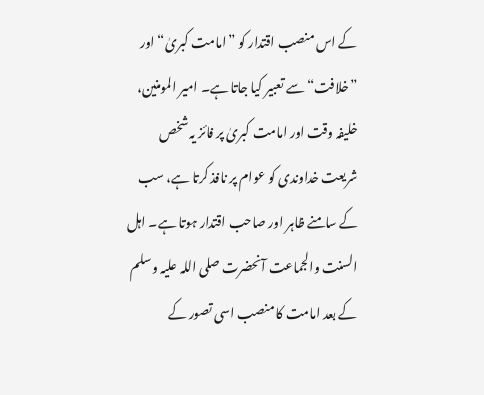کے اس منصب اقتدار کو ”امامت کبریٰ“ اور ”خلافت“ سے تعبیر کیا جاتا ہے۔ امیر المومنین، خلیفہ وقت اور امامت کبریٰ پر فائز یہ شخص شریعت خداوندی کو عوام پر نافذ کرتا ہے، سب کے سامنے ظاہر اور صاحب اقتدار ہوتا ہے۔ اہل السنت والجماعت آنحضرت صلی اللہ علیہ وسلم کے بعد امامت کا منصب اسی تصور کے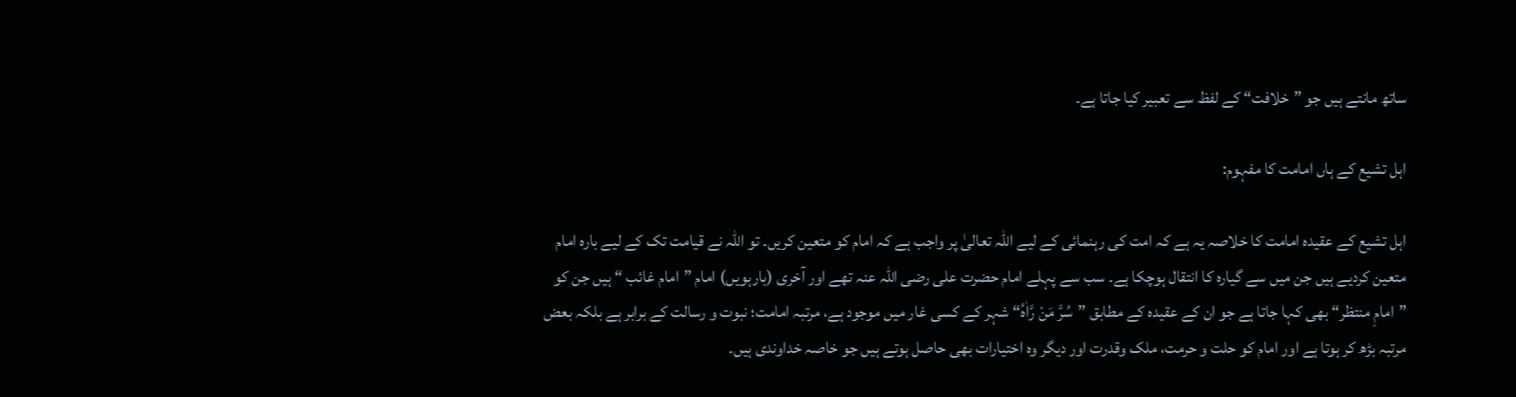ساتھ مانتے ہیں جو ”خلافت“ کے لفظ سے تعبیر کیا جاتا ہے۔

اہل تشیع کے ہاں امامت کا مفہوم:

اہل تشیع کے عقیدہ امامت کا خلاصہ یہ ہے کہ امت کی رہنمائی کے لیے اللہ تعالیٰ پر واجب ہے کہ امام کو متعین کریں۔ تو اللہ نے قیامت تک کے لیے بارہ امام متعین کردیے ہیں جن میں سے گیارہ کا انتقال ہوچکا ہے۔ سب سے پہلے امام حضرت علی رضی اللہ عنہ تھے اور آخری (بارہویں) امام ”امام غائب “ ہیں جن کو ”امامِ منتظر“ بھی کہا جاتا ہے جو ان کے عقیدہ کے مطابق ”سُرَّ مَنْ رَّاٰہُ“ شہر کے کسی غار میں موجود ہے، مرتبہ امامت؛ نبوت و رسالت کے برابر ہے بلکہ بعض مرتبہ بڑھ کر ہوتا ہے اور امام کو حلت و حرمت، ملک وقدرت اور دیگر وہ اختیارات بھی حاصل ہوتے ہیں جو خاصہ خداوندی ہیں۔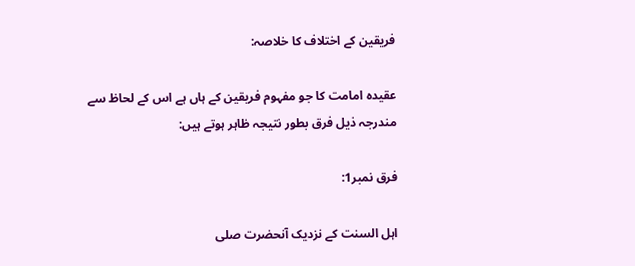فریقین کے اختلاف کا خلاصہ:

عقیدہ امامت کا جو مفہوم فریقین کے ہاں ہے اس کے لحاظ سے مندرجہ ذیل فرق بطور نتیجہ ظاہر ہوتے ہیں:

فرق نمبر1:

اہل السنت کے نزدیک آنحضرت صلی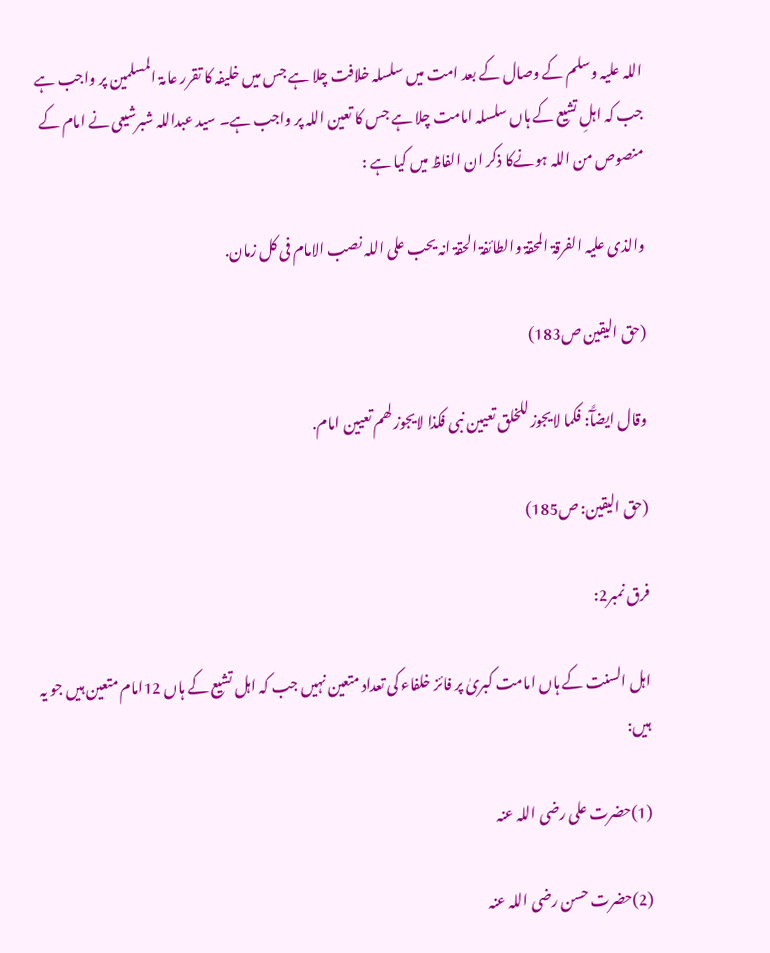اللہ علیہ وسلم کے وصال کے بعد امت میں سلسلہ خلافت چلا ہے جس میں خلیفہ کا تقرر عامۃ المسلمین پر واجب ہے جب کہ اہلِ تشیع کے ہاں سلسلہ امامت چلا ہے جس کا تعین اللہ پر واجب ہے۔ سید عبداللہ شبرشیعی نے امام کے منصوص من اللہ ہونےکا ذکر ان الفاظ میں کیا ہے :

والذی علیہ الفرقۃ المحقۃ والطائفۃ الحقۃ انہ یحب علی اللہ نصب الامام فی کل زمان.

(حق الیقین ص183)

وقال ایضآً: فکما لایجوز للخلق تعیین نبی فکذا لایجوز لھم تعیین امام.

(حق الیقین: ص185)

فرق نمبر2:

اہل السنت کے ہاں امامت کبریٰ پر فائز خلفاء کی تعداد متعین نہیں جب کہ اہل تشیع کے ہاں 12امام متعین ہیں جو یہ ہیں:

(1)حضرت علی رضی اللہ عنہ

(2)حضرت حسن رضی اللہ عنہ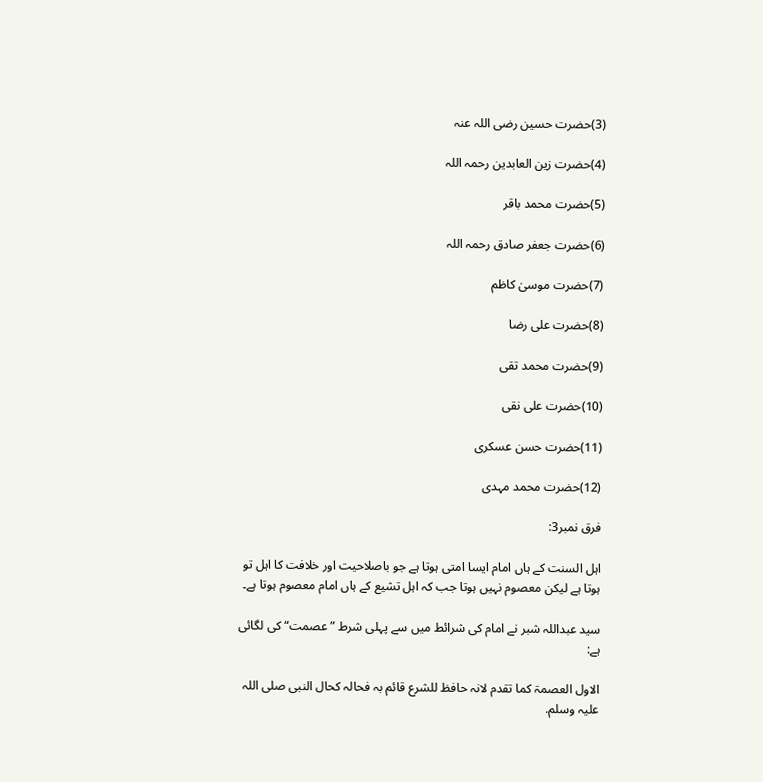(3)حضرت حسین رضی اللہ عنہ

(4)حضرت زین العابدین رحمہ اللہ

(5)حضرت محمد باقر

(6)حضرت جعفر صادق رحمہ اللہ

(7)حضرت موسیٰ کاظم

(8)حضرت علی رضا

(9)حضرت محمد تقی

(10)حضرت علی نقی

(11)حضرت حسن عسکری

(12)حضرت محمد مہدی

فرق نمبر3:

اہل السنت کے ہاں امام ایسا امتی ہوتا ہے جو باصلاحیت اور خلافت کا اہل تو ہوتا ہے لیکن معصوم نہیں ہوتا جب کہ اہل تشیع کے ہاں امام معصوم ہوتا ہے۔

سید عبداللہ شبر نے امام کی شرائط میں سے پہلی شرط ”عصمت“ کی لگائی ہے:

الاول العصمۃ کما تقدم لانہ حافظ للشرع قائم بہ فحالہ کحال النبی صلی اللہ علیہ وسلم.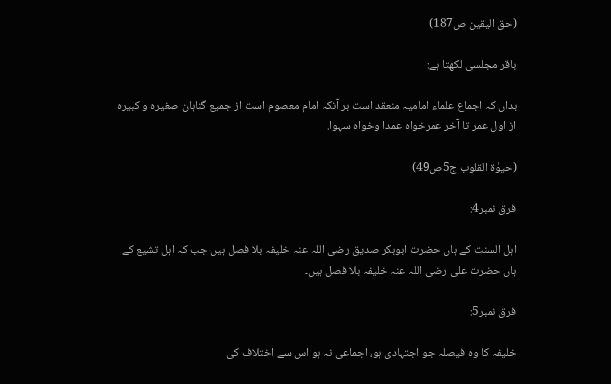(حق الیقین ص187)

باقر مجلسی لکھتا ہے:

بداں کہ اجماع علماء امامیہ منعقد است بر آنکہ امام معصوم است از جمیع گناہان صغیرہ و کبیرہ از اول عمر تا آخر عمرخواہ عمدا وخواہ سہوا.

(حیوٰۃ القلوب ج5ص49)

فرق نمبر4:

اہل السنت کے ہاں حضرت ابوبکر صدیق رضی اللہ عنہ خلیفہ بلا فصل ہیں جب کہ اہل تشیع کے ہاں حضرت علی رضی اللہ عنہ خلیفہ بلا فصل ہیں۔

فرق نمبر5:

خلیفہ کا وہ فیصلہ جو اجتہادی ہو، اجماعی نہ ہو اس سے اختلاف کی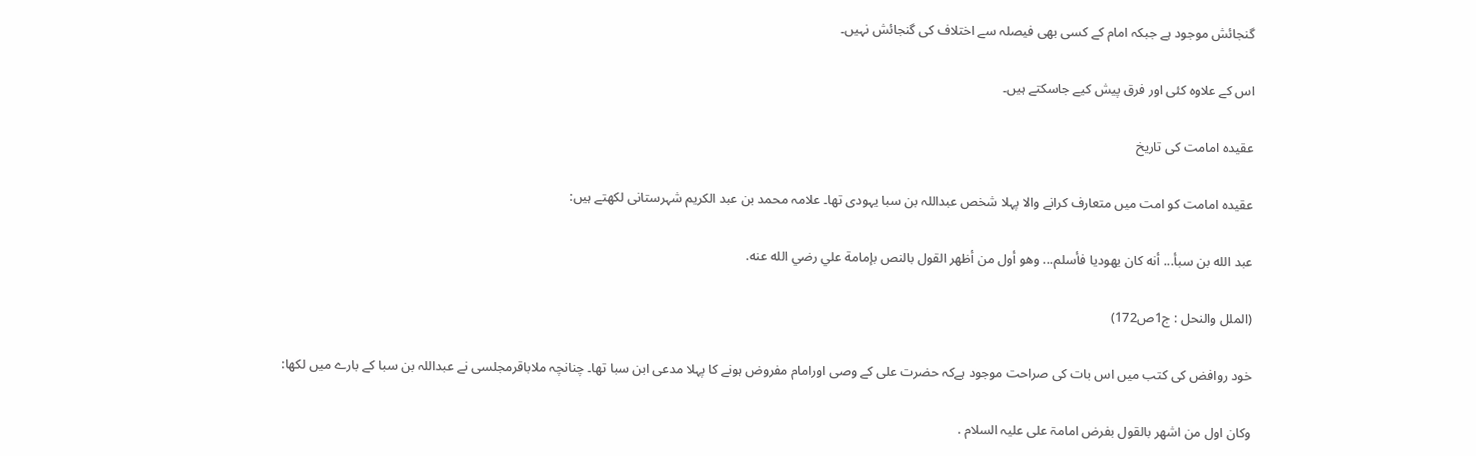گنجائش موجود ہے جبکہ امام کے کسی بھی فیصلہ سے اختلاف کی گنجائش نہیں۔

اس کے علاوہ کئی اور فرق پیش کیے جاسکتے ہیں۔

عقیدہ امامت کی تاریخ

عقیدہ امامت کو امت میں متعارف کرانے والا پہلا شخص عبداللہ بن سبا یہودی تھا۔ علامہ محمد بن عبد الکریم شہرستانی لکھتے ہیں:

عبد الله بن سبأ... أنه كان يهوديا فأسلم... وهو أول من أظهر القول بالنص بإمامة علي رضي الله عنه.

(الملل والنحل : ج1ص172)

خود روافض کی کتب میں اس بات کی صراحت موجود ہےکہ حضرت علی کے وصی اورامام مفروض ہونے کا پہلا مدعی ابن سبا تھا۔ چنانچہ ملاباقرمجلسی نے عبداللہ بن سبا کے بارے میں لکھا:

وکان اول من اشھر بالقول بفرض امامۃ علی علیہ السلام .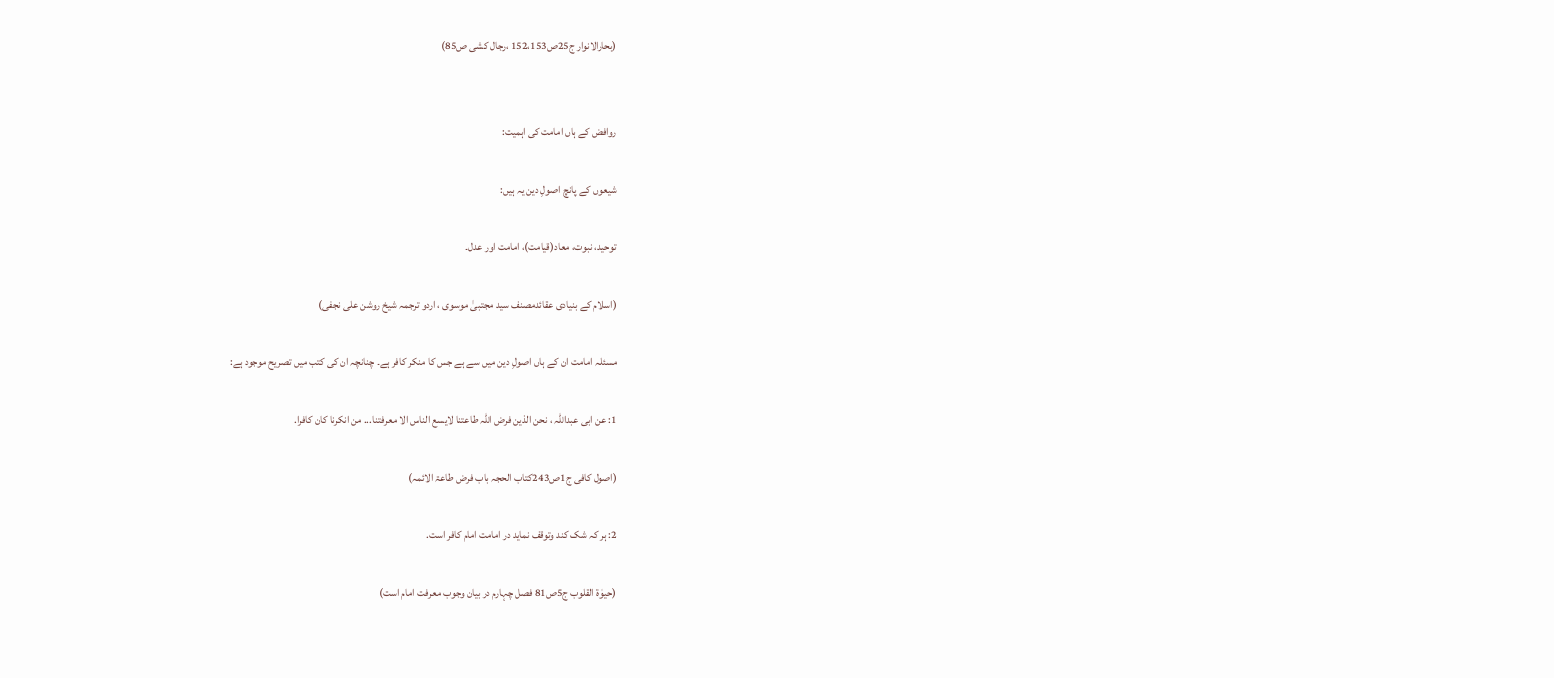(بحارالانوار ج25ص152،153 ،رجال کشی ص85)


روافض کے ہاں امامت کی اہمیت:

شیعوں کے پانچ اصولِ دین یہ ہیں:

توحید، نبوت، معاد(قیامت)، امامت اور عدل۔

(اسلام کے بنیادی عقائدمصنف سید مجتبیٰ موسوی ، اردو ترجمہ شیخ روشن علی نجفی)

مسئلہ امامت ان کے ہاں اصولِ دین میں سے ہے جس کا منکر کافر ہے۔ چنانچہ ان کی کتب میں تصریح موجود ہے:

1: عن ابی عبداللہ ، نحن الذین فرض اللہ طاعتنا لایسع الناس الا معرفتنا... من انکرنا کان کافرا.

(اصول کافی ج1ص243کتاب الحجہ باب فرض طاعۃ الائمہ)

2: ہر کہ شک کند وتوقف نماید در امامت امام کافر است.

(حیوٰۃ القلوب ج5ص81 فصل چہارم در بیان وجوب معرفت امام است)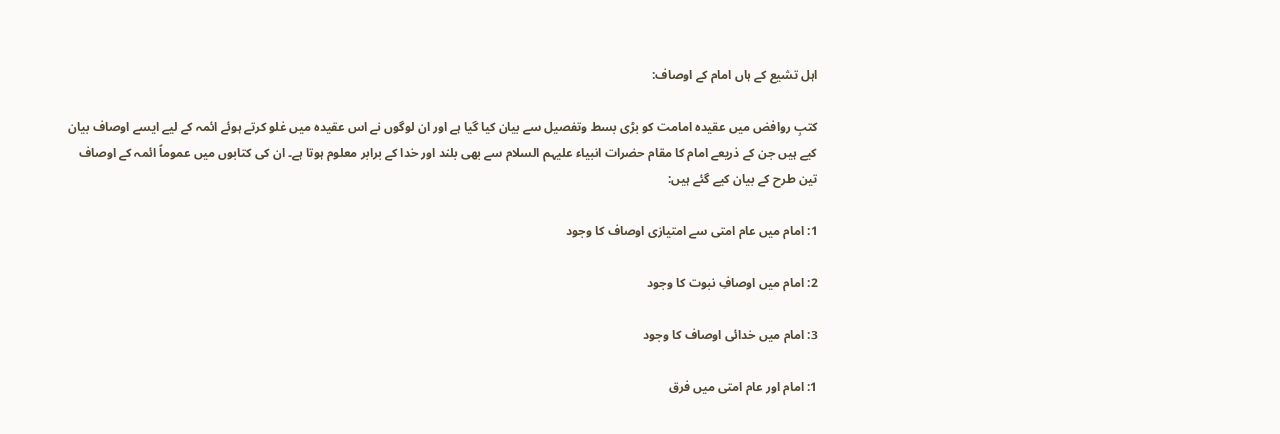اہل تشیع کے ہاں امام کے اوصاف:

کتبِ روافض میں عقیدہ امامت کو بڑی بسط وتفصیل سے بیان کیا گیا ہے اور ان لوگوں نے اس عقیدہ میں غلو کرتے ہوئے ائمہ کے لیے ایسے اوصاف بیان کیے ہیں جن کے ذریعے امام کا مقام حضرات انبیاء علیہم السلام سے بھی بلند اور خدا کے برابر معلوم ہوتا ہے۔ ان کی کتابوں میں عموماً ائمہ کے اوصاف تین طرح کے بیان کیے گئے ہیں:

1: امام میں عام امتی سے امتیازی اوصاف کا وجود

2: امام میں اوصافِ نبوت کا وجود

3: امام میں خدائی اوصاف کا وجود

1: امام اور عام امتی میں فرق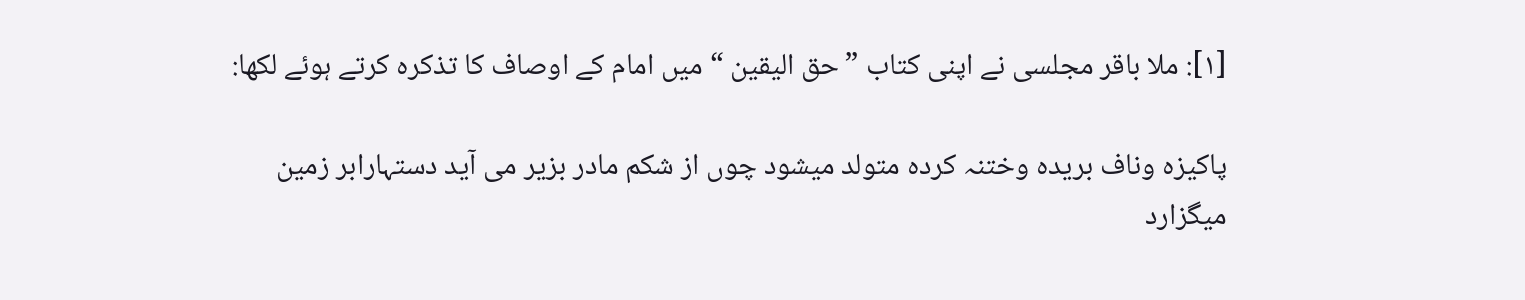[۱]: ملا باقر مجلسی نے اپنی کتاب ”حق الیقین “ میں امام کے اوصاف کا تذکرہ کرتے ہوئے لکھا:

پاکیزہ وناف بریدہ وختنہ کردہ متولد میشود چوں از شکم مادر بزیر می آید دستہارابر زمین میگزارد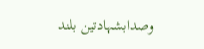وصدابشہادتین بلند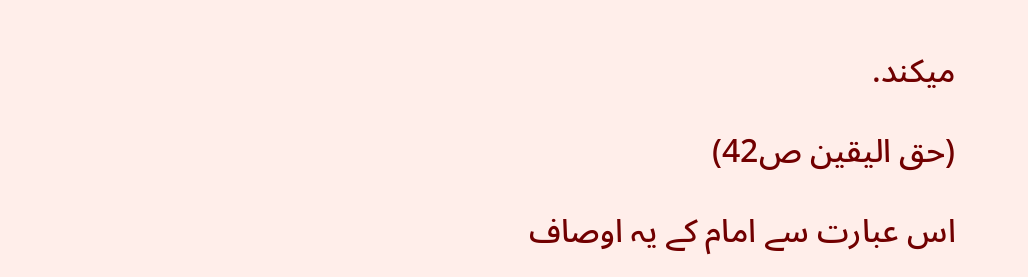میکند.

(حق الیقین ص42)

اس عبارت سے امام کے یہ اوصاف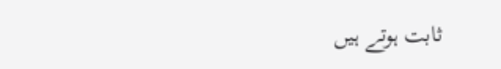ثابت ہوتے ہیں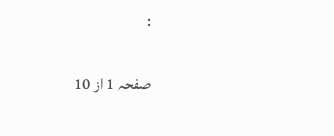:

صفحہ 1 از 10